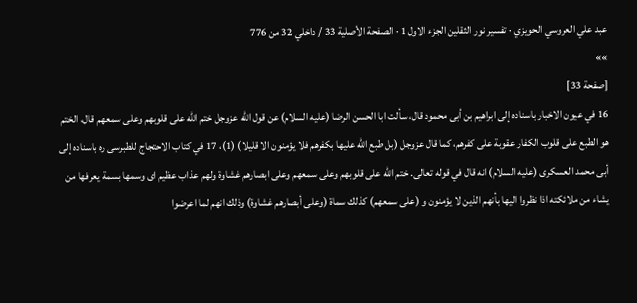عبد علي العروسي الحويزي · تفسير نور الثقلين الجزء الاول 1 · الصفحة الأصلية 33 / داخلي 32 من 776
»»
[صفحة 33]
16 في عيون الاخبار باسناده إلى ابراهيم بن أبى محمود قال، سألت ابا الحسن الرضا (عليه السلام) عن قول الله عزوجل ختم الله على قلوبهم وعلى سمعهم قال، الختم هو الطبع على قلوب الكفار عقوبة على كفرهم، كما قال عزوجل (بل طبع الله عليها بكفرهم فلا يؤمنون الا قليلا) (1)، 17 في كتاب الاحتجاج للطبرسى ره باسناده إلى أبى محمد العسكرى (عليه السلام) انه قال في قوله تعالى. ختم الله على قلوبهم وعلى سمعهم وعلى ابصارهم غشاوة ولهم عذاب عظيم اى وسمها بسمة يعرفها من يشاء من ملائكته اذا نظروا اليها بأنهم الذين لا يؤمنون و (على سمعهم) كذلك سماة (وعلى أبصارهم غشاوة) وذلك انهم لما اعرضوا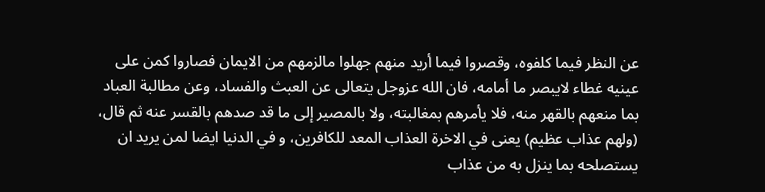عن النظر فيما كلفوه، وقصروا فيما أريد منهم جهلوا مالزمهم من الايمان فصاروا كمن على عينيه غطاء لايبصر ما أمامه، فان الله عزوجل يتعالى عن العبث والفساد، وعن مطالبة العباد بما منعهم بالقهر منه، فلا يأمرهم بمغالبته، ولا بالمصير إلى ما قد صدهم بالقسر عنه ثم قال، (ولهم عذاب عظيم) يعنى في الاخرة العذاب المعد للكافرين، و في الدنيا ايضا لمن يريد ان يستصلحه بما ينزل به من عذاب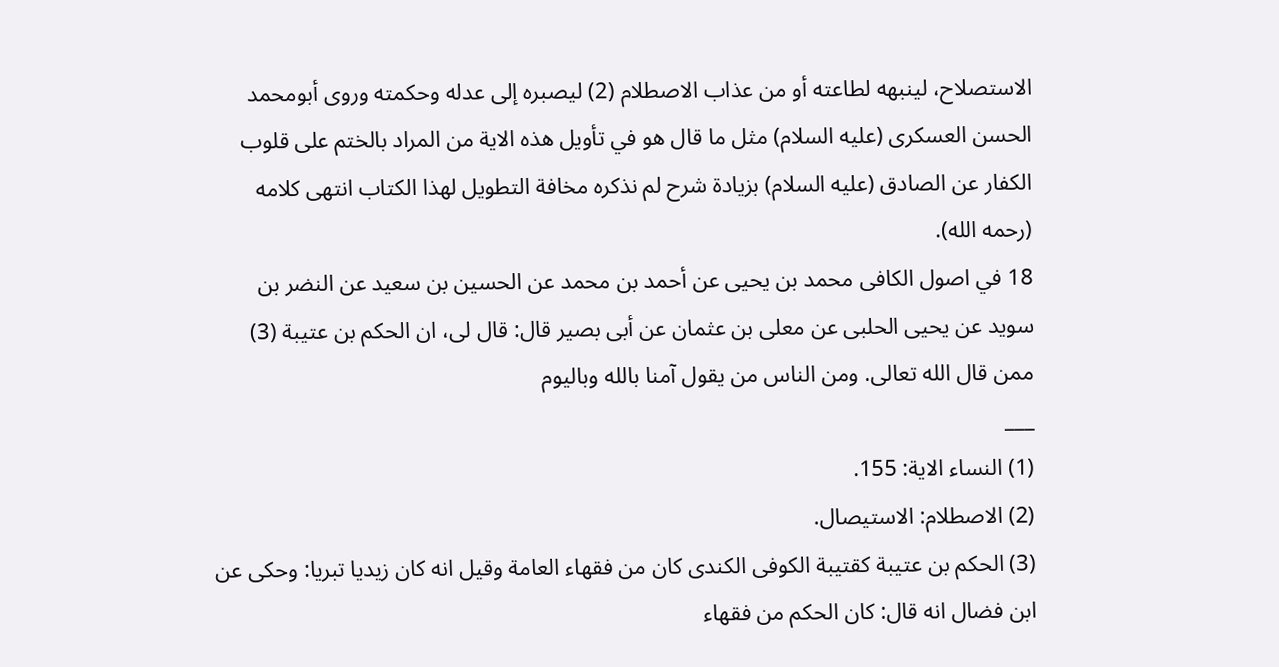الاستصلاح، لينبهه لطاعته أو من عذاب الاصطلام (2) ليصبره إلى عدله وحكمته وروى أبومحمد الحسن العسكرى (عليه السلام) مثل ما قال هو في تأويل هذه الاية من المراد بالختم على قلوب الكفار عن الصادق (عليه السلام) بزيادة شرح لم نذكره مخافة التطويل لهذا الكتاب انتهى كلامه (رحمه الله).
18 في اصول الكافى محمد بن يحيى عن أحمد بن محمد عن الحسين بن سعيد عن النضر بن سويد عن يحيى الحلبى عن معلى بن عثمان عن أبى بصير قال: قال لى، ان الحكم بن عتيبة (3) ممن قال الله تعالى. ومن الناس من يقول آمنا بالله وباليوم
___
(1) النساء الاية: 155.
(2) الاصطلام: الاستيصال.
(3) الحكم بن عتيبة كقتيبة الكوفى الكندى كان من فقهاء العامة وقيل انه كان زيديا تبريا: وحكى عن ابن فضال انه قال: كان الحكم من فقهاء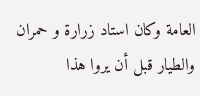العامة وكان استاد زرارة و حمران والطيار قبل أن يروا هذا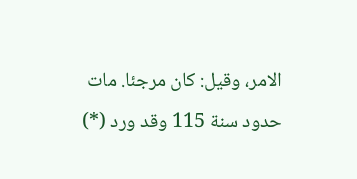الامر، وقيل: كان مرجئا. مات حدود سنة 115 وقد ورد (*)